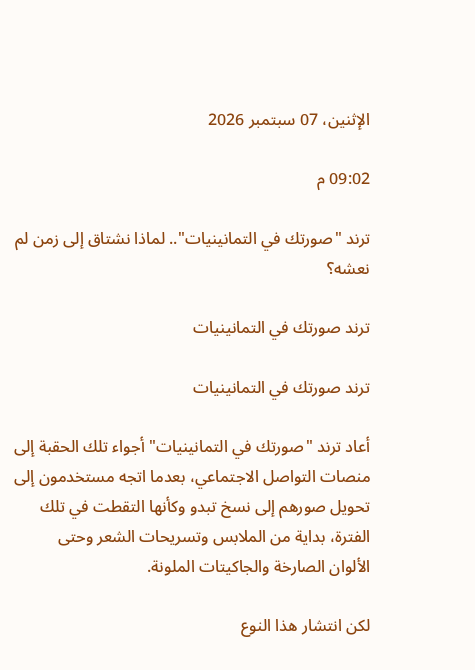الإثنين، 07 سبتمبر 2026

09:02 م

ترند "صورتك في التمانينيات".. لماذا نشتاق إلى زمن لم نعشه؟

ترند صورتك في التمانينيات

ترند صورتك في التمانينيات

أعاد ترند "صورتك في التمانينيات" أجواء تلك الحقبة إلى منصات التواصل الاجتماعي، بعدما اتجه مستخدمون إلى تحويل صورهم إلى نسخ تبدو وكأنها التقطت في تلك الفترة، بداية من الملابس وتسريحات الشعر وحتى الألوان الصارخة والجاكيتات الملونة.

لكن انتشار هذا النوع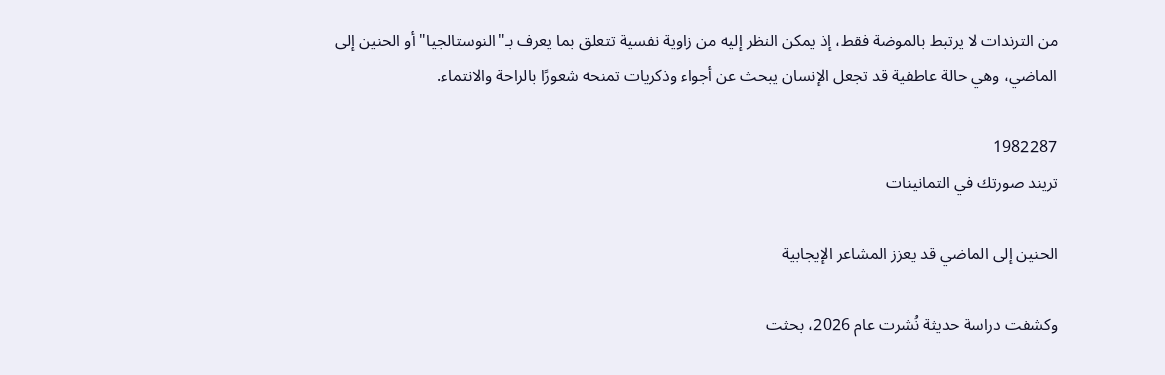من الترندات لا يرتبط بالموضة فقط، إذ يمكن النظر إليه من زاوية نفسية تتعلق بما يعرف بـ"النوستالجيا" أو الحنين إلى الماضي، وهي حالة عاطفية قد تجعل الإنسان يبحث عن أجواء وذكريات تمنحه شعورًا بالراحة والانتماء.

1982287
تريند صورتك في التمانينات

الحنين إلى الماضي قد يعزز المشاعر الإيجابية

وكشفت دراسة حديثة نُشرت عام 2026، بحثت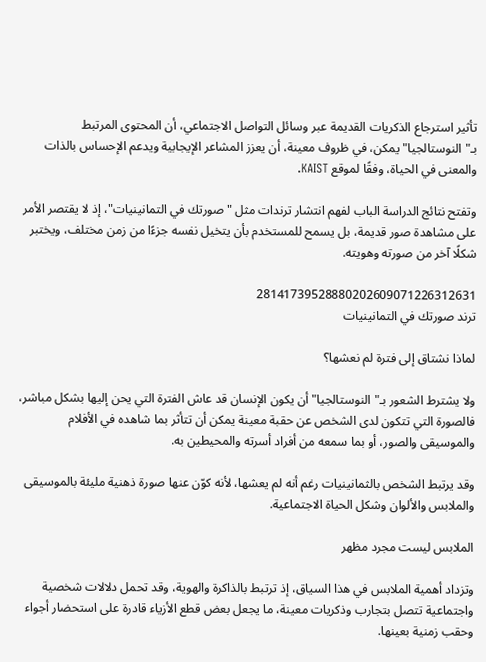تأثير استرجاع الذكريات القديمة عبر وسائل التواصل الاجتماعي، أن المحتوى المرتبط بـ"النوستالجيا" يمكن، في ظروف معينة، أن يعزز المشاعر الإيجابية ويدعم الإحساس بالذات والمعنى في الحياة، وفقًا لموقع KAIST.

وتفتح نتائج الدراسة الباب لفهم انتشار ترندات مثل "صورتك في التمانينيات"، إذ لا يقتصر الأمر على مشاهدة صور قديمة، بل يسمح للمستخدم بأن يتخيل نفسه جزءًا من زمن مختلف، ويختبر شكلًا آخر من صورته وهويته.

28141739528880202609071226312631
ترند صورتك في التمانينيات

لماذا نشتاق إلى فترة لم نعشها؟

ولا يشترط الشعور بـ"النوستالجيا" أن يكون الإنسان قد عاش الفترة التي يحن إليها بشكل مباشر، فالصورة التي تتكون لدى الشخص عن حقبة معينة يمكن أن تتأثر بما شاهده في الأفلام والموسيقى والصور، أو بما سمعه من أفراد أسرته والمحيطين به.

وقد يرتبط الشخص بالثمانينيات رغم أنه لم يعشها، لأنه كوّن عنها صورة ذهنية مليئة بالموسيقى والملابس والألوان وشكل الحياة الاجتماعية.

الملابس ليست مجرد مظهر

وتزداد أهمية الملابس في هذا السياق، إذ ترتبط بالذاكرة والهوية، وقد تحمل دلالات شخصية واجتماعية تتصل بتجارب وذكريات معينة، ما يجعل بعض قطع الأزياء قادرة على استحضار أجواء وحقب زمنية بعينها.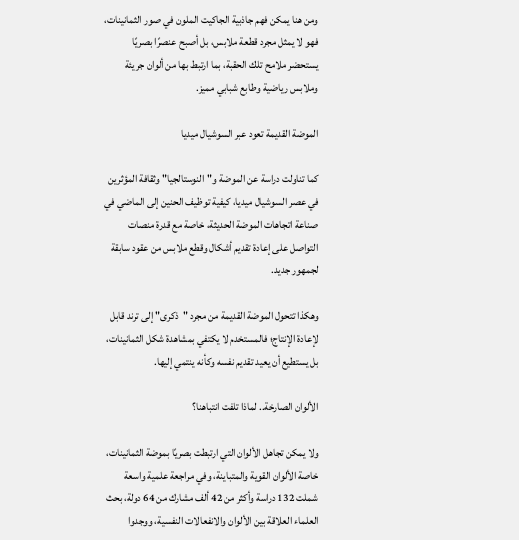ومن هنا يمكن فهم جاذبية الجاكيت الملون في صور الثمانينات، فهو لا يمثل مجرد قطعة ملابس، بل أصبح عنصرًا بصريًا يستحضر ملامح تلك الحقبة، بما ارتبط بها من ألوان جريئة وملابس رياضية وطابع شبابي مميز.

الموضة القديمة تعود عبر السوشيال ميديا

كما تناولت دراسة عن الموضة و"النوستالجيا" وثقافة المؤثرين في عصر السوشيال ميديا، كيفية توظيف الحنين إلى الماضي في صناعة اتجاهات الموضة الحديثة، خاصة مع قدرة منصات التواصل على إعادة تقديم أشكال وقطع ملابس من عقود سابقة لجمهور جديد.

وهكذا تتحول الموضة القديمة من مجرد "ذكرى" إلى ترند قابل لإعادة الإنتاج؛ فالمستخدم لا يكتفي بمشاهدة شكل الثمانينات، بل يستطيع أن يعيد تقديم نفسه وكأنه ينتمي إليها.

الألوان الصارخة.. لماذا تلفت انتباهنا؟

ولا يمكن تجاهل الألوان التي ارتبطت بصريًا بموضة الثمانينات، خاصة الألوان القوية والمتباينة، وفي مراجعة علمية واسعة شملت 132 دراسة وأكثر من 42 ألف مشارك من 64 دولة، بحث العلماء العلاقة بين الألوان والانفعالات النفسية، ووجدوا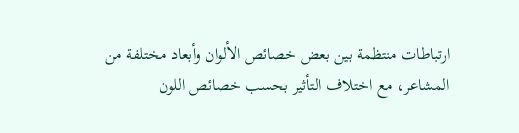ارتباطات منتظمة بين بعض خصائص الألوان وأبعاد مختلفة من المشاعر، مع اختلاف التأثير بحسب خصائص اللون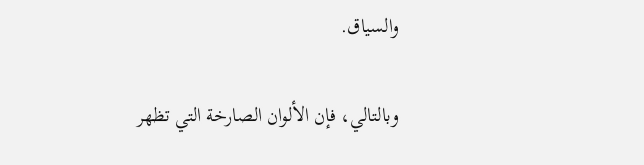والسياق.

وبالتالي، فإن الألوان الصارخة التي تظهر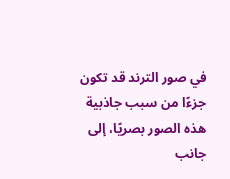في صور الترند قد تكون جزءًا من سبب جاذبية هذه الصور بصريًا، إلى جانب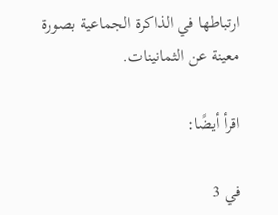ارتباطها في الذاكرة الجماعية بصورة معينة عن الثمانينات.

اقرأ أيضًا:

في 3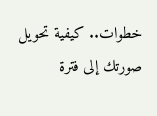خطوات.. كيفية تحويل صورتك إلى فترة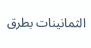الثمانينات بطرق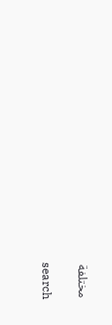مختلفة

search